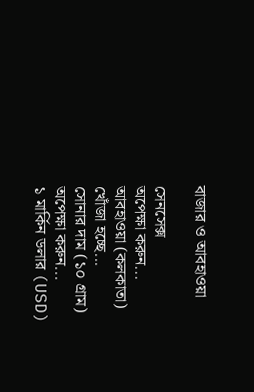বাজার ও আবহাওয়া

সেনসেক্স
অপেক্ষা করুন...
আবহাওয়া (কলকাতা)
খোঁজা হচ্ছে...
সোনার দাম (১০ গ্রাম)
অপেক্ষা করুন...
১ মার্কিন ডলার (USD)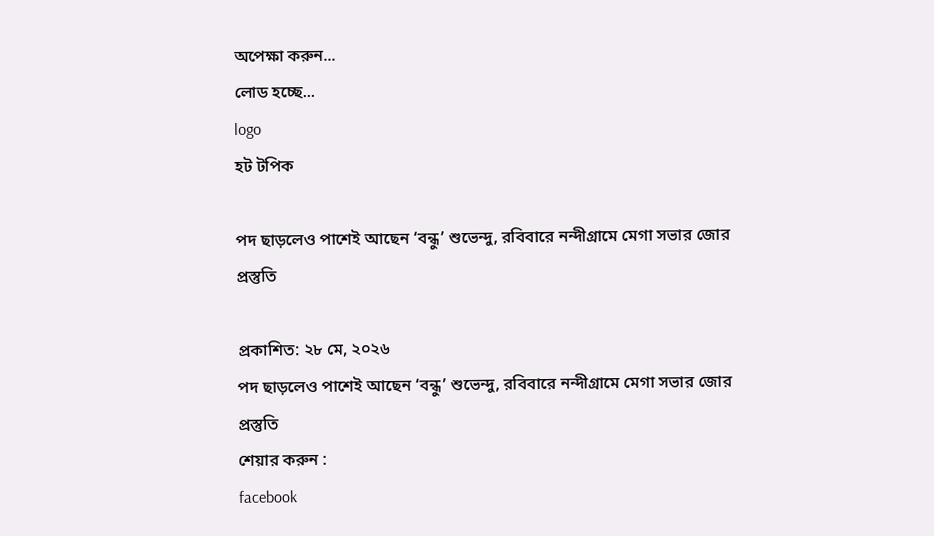অপেক্ষা করুন...
লোড হচ্ছে...
logo
হট টপিক

পদ ছাড়লেও পাশেই আছেন ‘বন্ধু’ শুভেন্দু, রবিবারে নন্দীগ্রামে মেগা সভার জোর প্রস্তুতি

প্রকাশিত: ২৮ মে, ২০২৬
পদ ছাড়লেও পাশেই আছেন ‘বন্ধু’ শুভেন্দু, রবিবারে নন্দীগ্রামে মেগা সভার জোর প্রস্তুতি
শেয়ার করুন :
facebook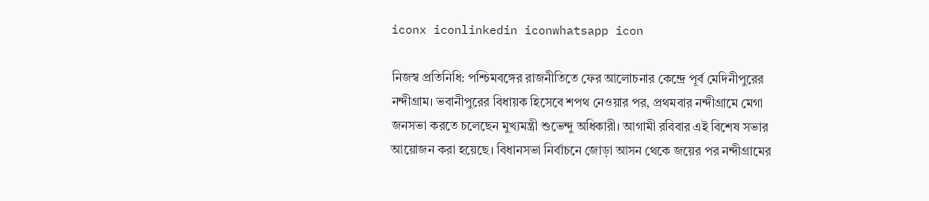iconx iconlinkedin iconwhatsapp icon

নিজস্ব প্রতিনিধি: পশ্চিমবঙ্গের রাজনীতিতে ফের আলোচনার কেন্দ্রে পূর্ব মেদিনীপুরের নন্দীগ্রাম। ভবানীপুরের বিধায়ক হিসেবে শপথ নেওয়ার পর, প্রথমবার নন্দীগ্রামে মেগা জনসভা করতে চলেছেন মুখ্যমন্ত্রী শুভেন্দু অধিকারী। আগামী রবিবার এই বিশেষ সভার আয়োজন করা হয়েছে। বিধানসভা নির্বাচনে জোড়া আসন থেকে জয়ের পর নন্দীগ্রামের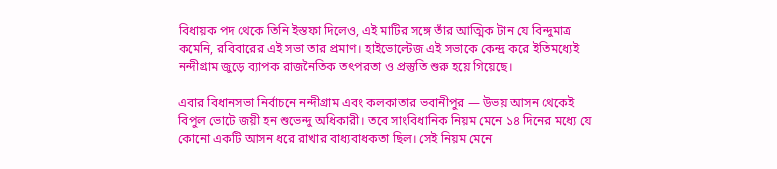বিধায়ক পদ থেকে তিনি ইস্তফা দিলেও, এই মাটির সঙ্গে তাঁর আত্মিক টান যে বিন্দুমাত্র কমেনি, রবিবারের এই সভা তার প্রমাণ। হাইভোল্টেজ এই সভাকে কেন্দ্র করে ইতিমধ্যেই নন্দীগ্রাম জুড়ে ব্যাপক রাজনৈতিক তৎপরতা ও প্রস্তুতি শুরু হয়ে গিয়েছে।

এবার বিধানসভা নির্বাচনে নন্দীগ্রাম এবং কলকাতার ভবানীপুর — উভয় আসন থেকেই বিপুল ভোটে জয়ী হন শুভেন্দু অধিকারী। তবে সাংবিধানিক নিয়ম মেনে ১৪ দিনের মধ্যে যে কোনো একটি আসন ধরে রাখার বাধ্যবাধকতা ছিল। সেই নিয়ম মেনে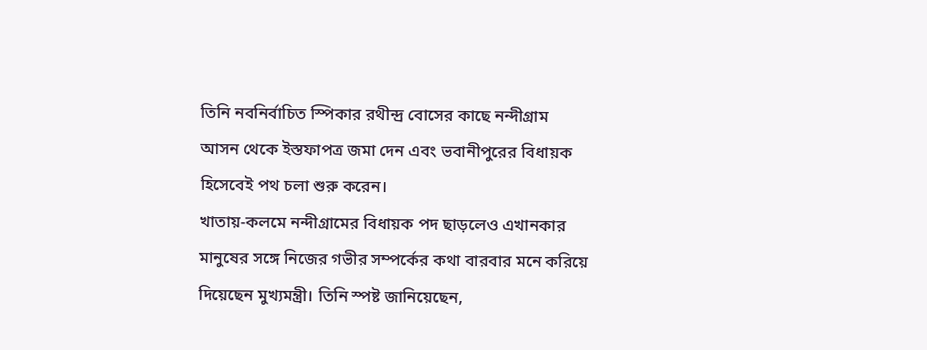তিনি নবনির্বাচিত স্পিকার রথীন্দ্র বোসের কাছে নন্দীগ্রাম আসন থেকে ইস্তফাপত্র জমা দেন এবং ভবানীপুরের বিধায়ক হিসেবেই পথ চলা শুরু করেন।
খাতায়-কলমে নন্দীগ্রামের বিধায়ক পদ ছাড়লেও এখানকার মানুষের সঙ্গে নিজের গভীর সম্পর্কের কথা বারবার মনে করিয়ে দিয়েছেন মুখ্যমন্ত্রী। তিনি স্পষ্ট জানিয়েছেন,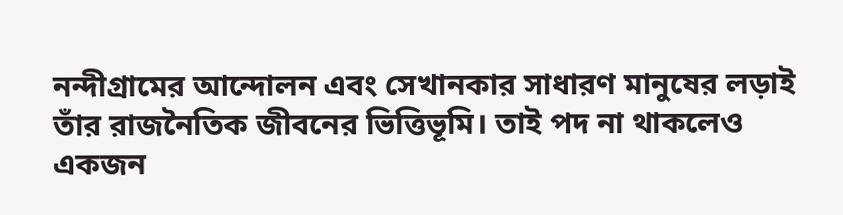নন্দীগ্রামের আন্দোলন এবং সেখানকার সাধারণ মানুষের লড়াই তাঁর রাজনৈতিক জীবনের ভিত্তিভূমি। তাই পদ না থাকলেও একজন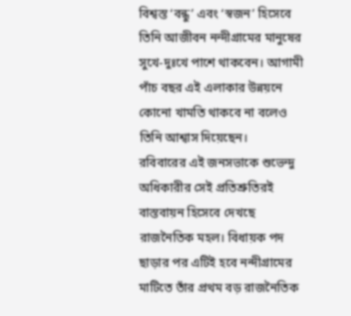বিশ্বস্ত ‘বন্ধু’ এবং ‘স্বজন’ হিসেবে তিনি আজীবন নন্দীগ্রামের মানুষের সুখে-দুঃখে পাশে থাকবেন। আগামী পাঁচ বছর এই এলাকার উন্নয়নে কোনো খামতি থাকবে না বলেও তিনি আশ্বাস দিয়েছেন।
রবিবারের এই জনসভাকে শুভেন্দু অধিকারীর সেই প্রতিশ্রুতিরই বাস্তবায়ন হিসেবে দেখছে রাজনৈতিক মহল। বিধায়ক পদ ছাড়ার পর এটিই হবে নন্দীগ্রামের মাটিতে তাঁর প্রথম বড় রাজনৈতিক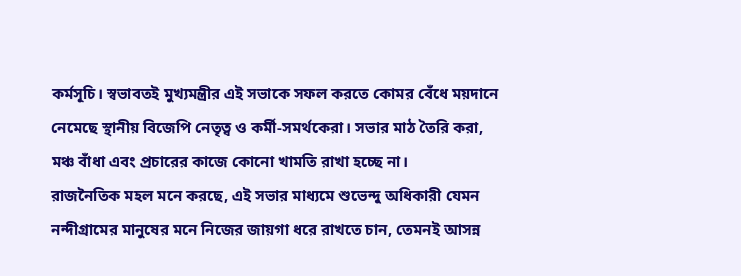কর্মসূচি। স্বভাবতই মুখ্যমন্ত্রীর এই সভাকে সফল করতে কোমর বেঁধে ময়দানে নেমেছে স্থানীয় বিজেপি নেতৃত্ব ও কর্মী-সমর্থকেরা। সভার মাঠ তৈরি করা, মঞ্চ বাঁধা এবং প্রচারের কাজে কোনো খামতি রাখা হচ্ছে না।
রাজনৈতিক মহল মনে করছে, এই সভার মাধ্যমে শুভেন্দু অধিকারী যেমন নন্দীগ্রামের মানুষের মনে নিজের জায়গা ধরে রাখতে চান, তেমনই আসন্ন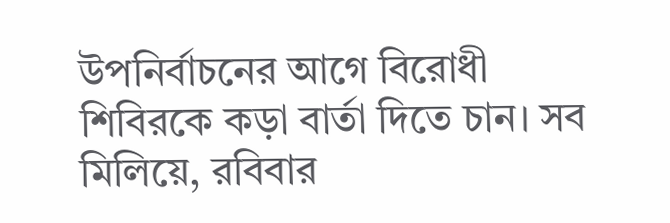উপনির্বাচনের আগে বিরোধী শিবিরকে কড়া বার্তা দিতে চান। সব মিলিয়ে, রবিবার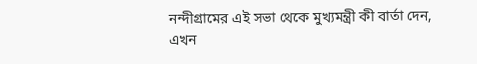নন্দীগ্রামের এই সভা থেকে মুখ্যমন্ত্রী কী বার্তা দেন, এখন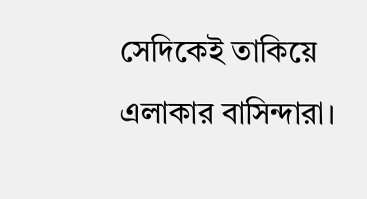সেদিকেই তাকিয়ে এলাকার বাসিন্দারা।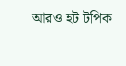আরও হট টপিক